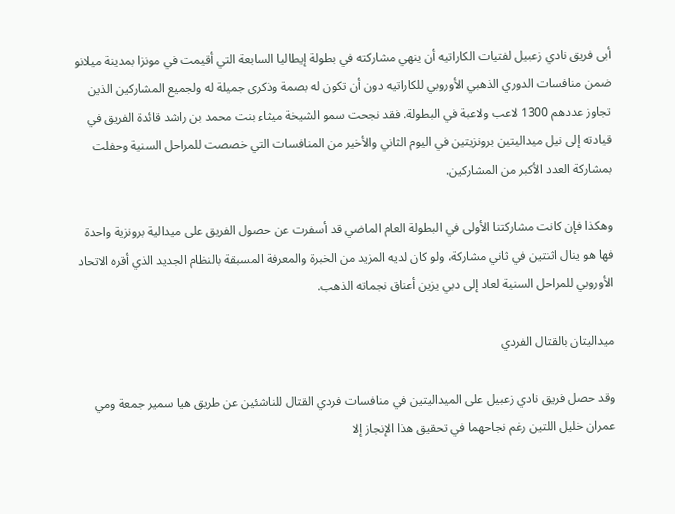أبى فريق نادي زعبيل لفتيات الكاراتيه أن ينهي مشاركته في بطولة إيطاليا السابعة التي أقيمت في مونزا بمدينة ميلانو ضمن منافسات الدوري الذهبي الأوروبي للكاراتيه دون أن تكون له بصمة وذكرى جميلة له ولجميع المشاركين الذين تجاوز عددهم 1300 لاعب ولاعبة في البطولة. فقد نجحت سمو الشيخة ميثاء بنت محمد بن راشد قائدة الفريق في قيادته إلى نيل ميداليتين برونزيتين في اليوم الثاني والأخير من المنافسات التي خصصت للمراحل السنية وحفلت بمشاركة العدد الأكبر من المشاركين.

وهكذا فإن كانت مشاركتنا الأولى في البطولة العام الماضي قد أسفرت عن حصول الفريق على ميدالية برونزية واحدة فها هو ينال اثنتين في ثاني مشاركة، ولو كان لديه المزيد من الخبرة والمعرفة المسبقة بالنظام الجديد الذي أقره الاتحاد الأوروبي للمراحل السنية لعاد إلى دبي يزين أعناق نجماته الذهب.

ميداليتان بالقتال الفردي

وقد حصل فريق نادي زعبيل على الميداليتين في منافسات فردي القتال للناشئين عن طريق هيا سمير جمعة ومي عمران خليل اللتين رغم نجاحهما في تحقيق هذا الإنجاز إلا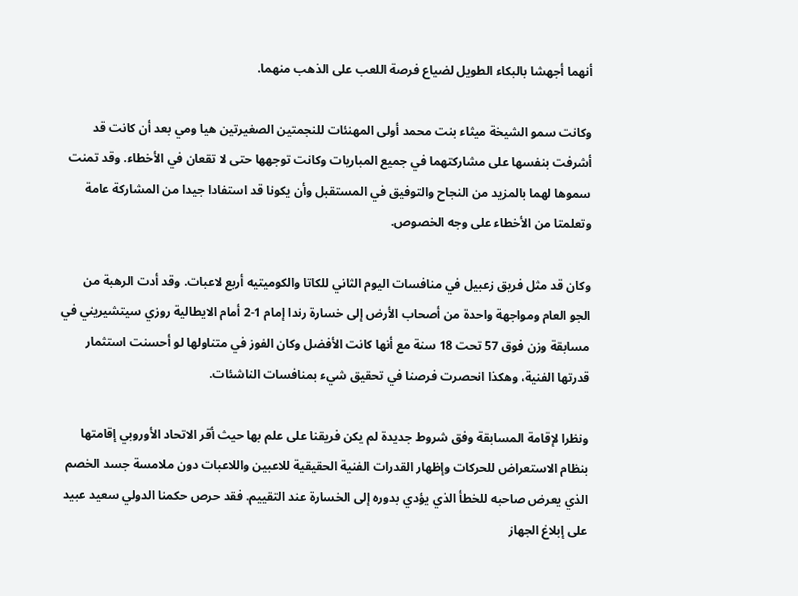أنهما أجهشا بالبكاء الطويل لضياع فرصة اللعب على الذهب منهما.

وكانت سمو الشيخة ميثاء بنت محمد أولى المهنئات للنجمتين الصغيرتين هيا ومي بعد أن كانت قد أشرفت بنفسها على مشاركتهما في جميع المباريات وكانت توجهها حتى لا تقعان في الأخطاء. وقد تمنت سموها لهما بالمزيد من النجاح والتوفيق في المستقبل وأن يكونا قد استفادا جيدا من المشاركة عامة وتعلمتا من الأخطاء على وجه الخصوص.

وكان قد مثل فريق زعبيل في منافسات اليوم الثاني للكاتا والكوميتيه أربع لاعبات. وقد أدت الرهبة من الجو العام ومواجهة واحدة من أصحاب الأرض إلى خسارة رندا إمام 1-2 أمام الايطالية روزي سيتشيريني في مسابقة وزن فوق 57 تحت 18 سنة مع أنها كانت الأفضل وكان الفوز في متناولها لو أحسنت استثمار قدرتها الفنية، وهكذا انحصرت فرصنا في تحقيق شيء بمنافسات الناشئات.

ونظرا لإقامة المسابقة وفق شروط جديدة لم يكن فريقنا على علم بها حيث أقر الاتحاد الأوروبي إقامتها بنظام الاستعراض للحركات وإظهار القدرات الفنية الحقيقية للاعبين واللاعبات دون ملامسة جسد الخصم الذي يعرض صاحبه للخطأ الذي يؤدي بدوره إلى الخسارة عند التقييم. فقد حرص حكمنا الدولي سعيد عبيد على إبلاغ الجهاز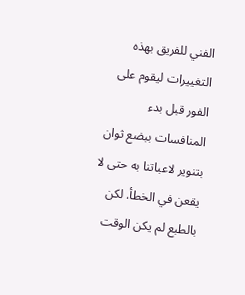الفني للفريق بهذه التغييرات ليقوم على الفور قبل بدء المنافسات ببضع ثوان بتنوير لاعباتنا به حتى لا يقعن في الخطأ. لكن بالطبع لم يكن الوقت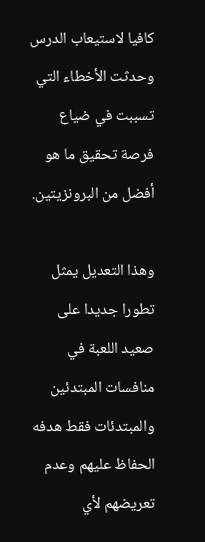كافيا لاستيعاب الدرس وحدثت الأخطاء التي تسببت في ضياع فرصة تحقيق ما هو أفضل من البرونزيتين.

وهذا التعديل يمثل تطورا جديدا على صعيد اللعبة في منافسات المبتدئين والمبتدئات فقط هدفه الحفاظ عليهم وعدم تعريضهم لأي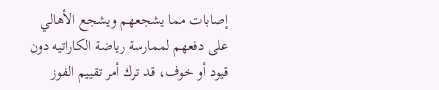إصابات مما يشجعهم ويشجع الأهالي على دفعهم لممارسة رياضة الكاراتيه دون قيود أو خوف، قد ترك أمر تقييم الفوز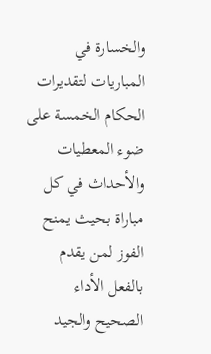والخسارة في المباريات لتقديرات الحكام الخمسة على ضوء المعطيات والأحداث في كل مباراة بحيث يمنح الفوز لمن يقدم بالفعل الأداء الصحيح والجيد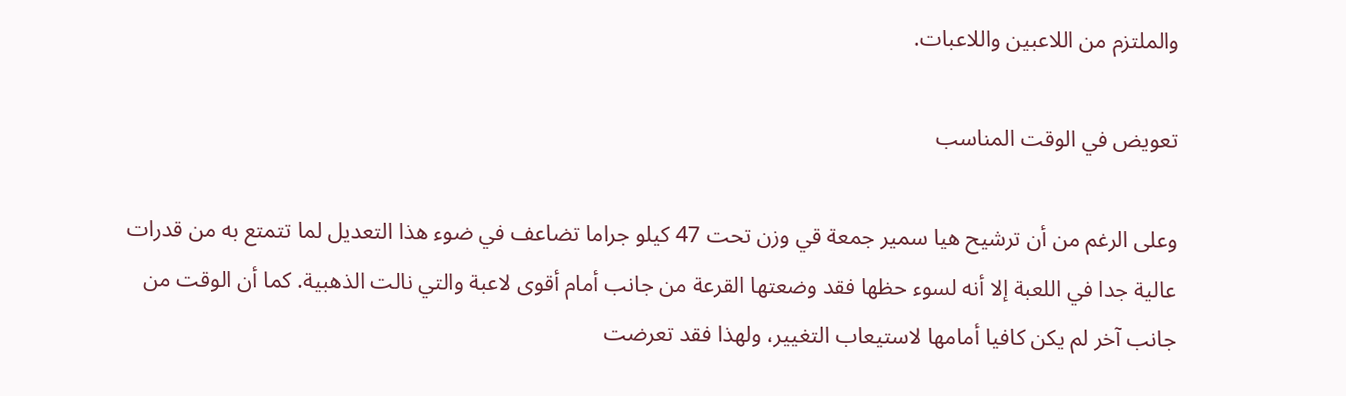والملتزم من اللاعبين واللاعبات.

تعويض في الوقت المناسب

وعلى الرغم من أن ترشيح هيا سمير جمعة قي وزن تحت 47 كيلو جراما تضاعف في ضوء هذا التعديل لما تتمتع به من قدرات عالية جدا في اللعبة إلا أنه لسوء حظها فقد وضعتها القرعة من جانب أمام أقوى لاعبة والتي نالت الذهبية. كما أن الوقت من جانب آخر لم يكن كافيا أمامها لاستيعاب التغيير، ولهذا فقد تعرضت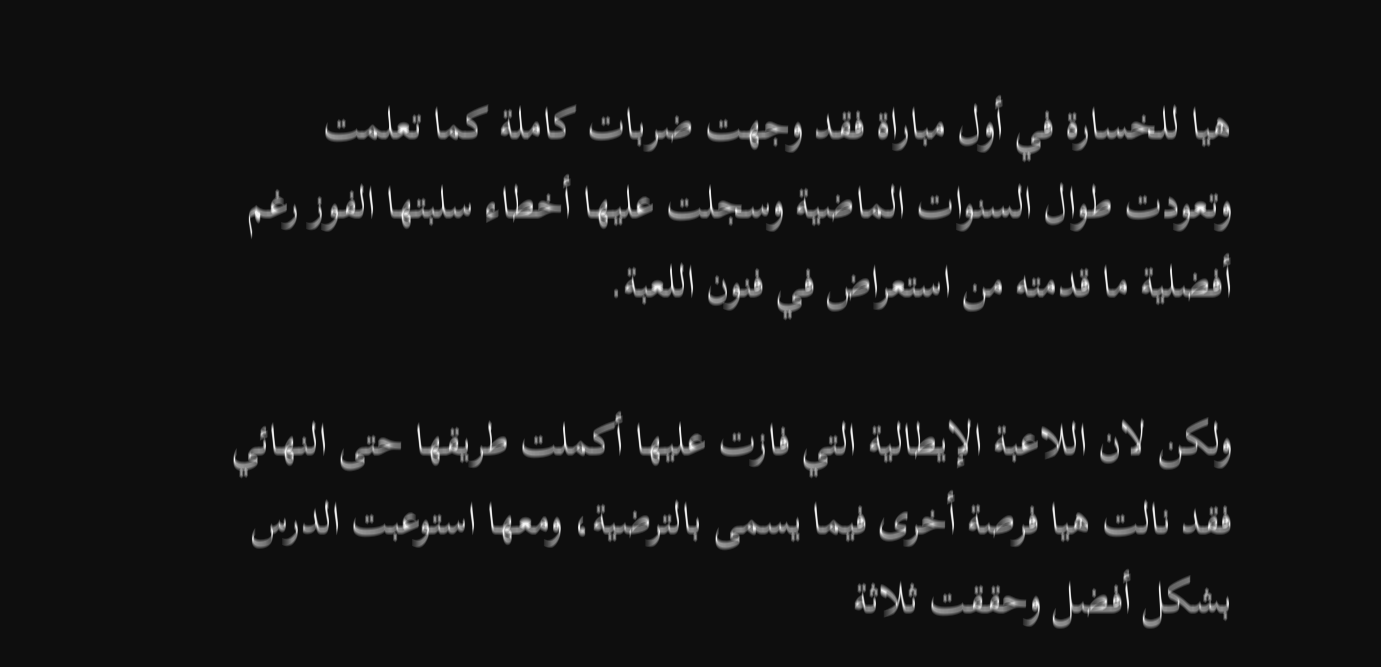هيا للخسارة في أول مباراة فقد وجهت ضربات كاملة كما تعلمت وتعودت طوال السنوات الماضية وسجلت عليها أخطاء سلبتها الفوز رغم أفضلية ما قدمته من استعراض في فنون اللعبة.

ولكن لان اللاعبة الإيطالية التي فازت عليها أكملت طريقها حتى النهائي فقد نالت هيا فرصة أخرى فيما يسمى بالترضية، ومعها استوعبت الدرس بشكل أفضل وحققت ثلاثة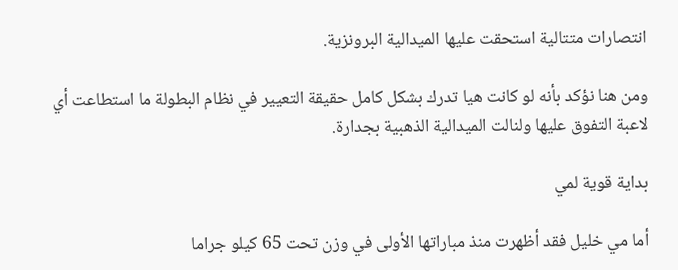انتصارات متتالية استحقت عليها الميدالية البرونزية.

ومن هنا نؤكد بأنه لو كانت هيا تدرك بشكل كامل حقيقة التعيير في نظام البطولة ما استطاعت أي لاعبة التفوق عليها ولنالت الميدالية الذهبية بجدارة.

بداية قوية لمي

أما مي خليل فقد أظهرت منذ مباراتها الأولى في وزن تحت 65 كيلو جراما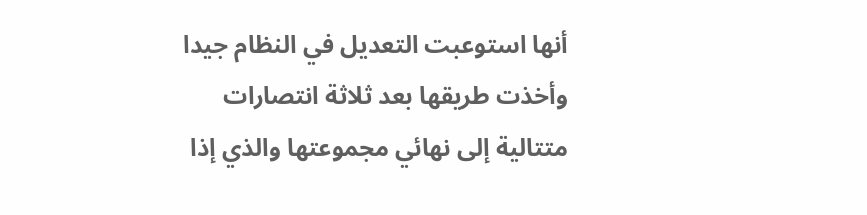أنها استوعبت التعديل في النظام جيدا وأخذت طريقها بعد ثلاثة انتصارات متتالية إلى نهائي مجموعتها والذي إذا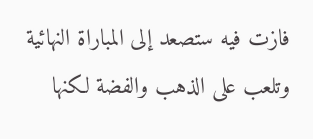فازت فيه ستصعد إلى المباراة النهائية وتلعب على الذهب والفضة لكنها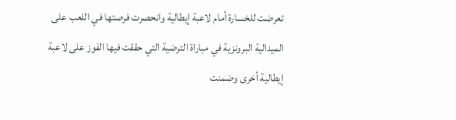تعرضت للخسارة أمام لاعبة إيطالية وانحصرت فرصتها في اللعب على الميدالية البرونزية في مباراة الترضية التي حققت فيها الفوز على لاعبة إيطالية أخرى وضمنت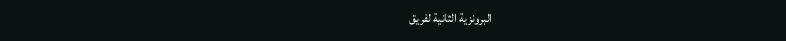البرونزية الثانية لفريق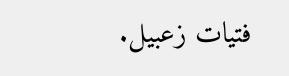فتيات زعبيل.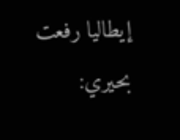إيطاليا رفعت بحيري: